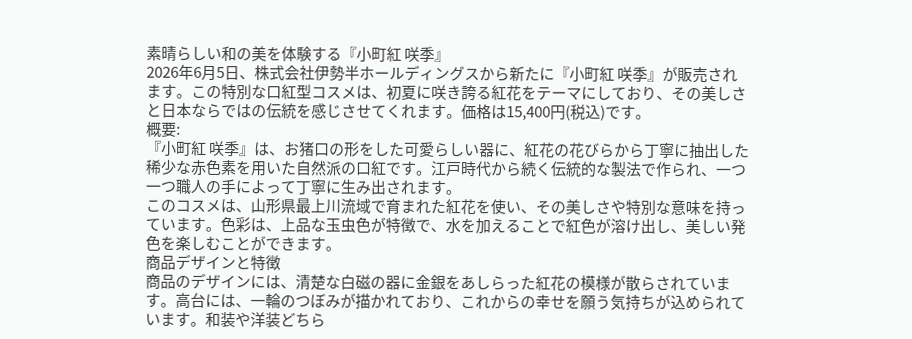素晴らしい和の美を体験する『小町紅 咲季』
2026年6月5日、株式会社伊勢半ホールディングスから新たに『小町紅 咲季』が販売されます。この特別な口紅型コスメは、初夏に咲き誇る紅花をテーマにしており、その美しさと日本ならではの伝統を感じさせてくれます。価格は15,400円(税込)です。
概要:
『小町紅 咲季』は、お猪口の形をした可愛らしい器に、紅花の花びらから丁寧に抽出した稀少な赤色素を用いた自然派の口紅です。江戸時代から続く伝統的な製法で作られ、一つ一つ職人の手によって丁寧に生み出されます。
このコスメは、山形県最上川流域で育まれた紅花を使い、その美しさや特別な意味を持っています。色彩は、上品な玉虫色が特徴で、水を加えることで紅色が溶け出し、美しい発色を楽しむことができます。
商品デザインと特徴
商品のデザインには、清楚な白磁の器に金銀をあしらった紅花の模様が散らされています。高台には、一輪のつぼみが描かれており、これからの幸せを願う気持ちが込められています。和装や洋装どちら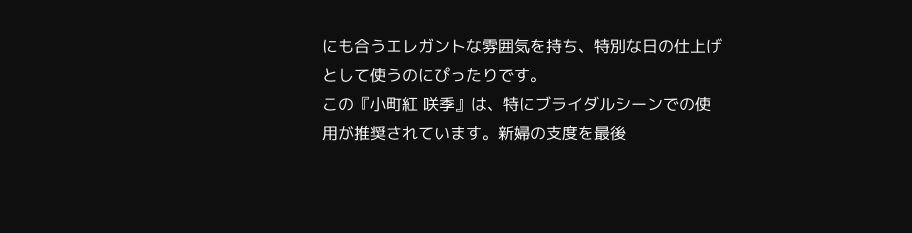にも合うエレガントな雰囲気を持ち、特別な日の仕上げとして使うのにぴったりです。
この『小町紅 咲季』は、特にブライダルシーンでの使用が推奨されています。新婦の支度を最後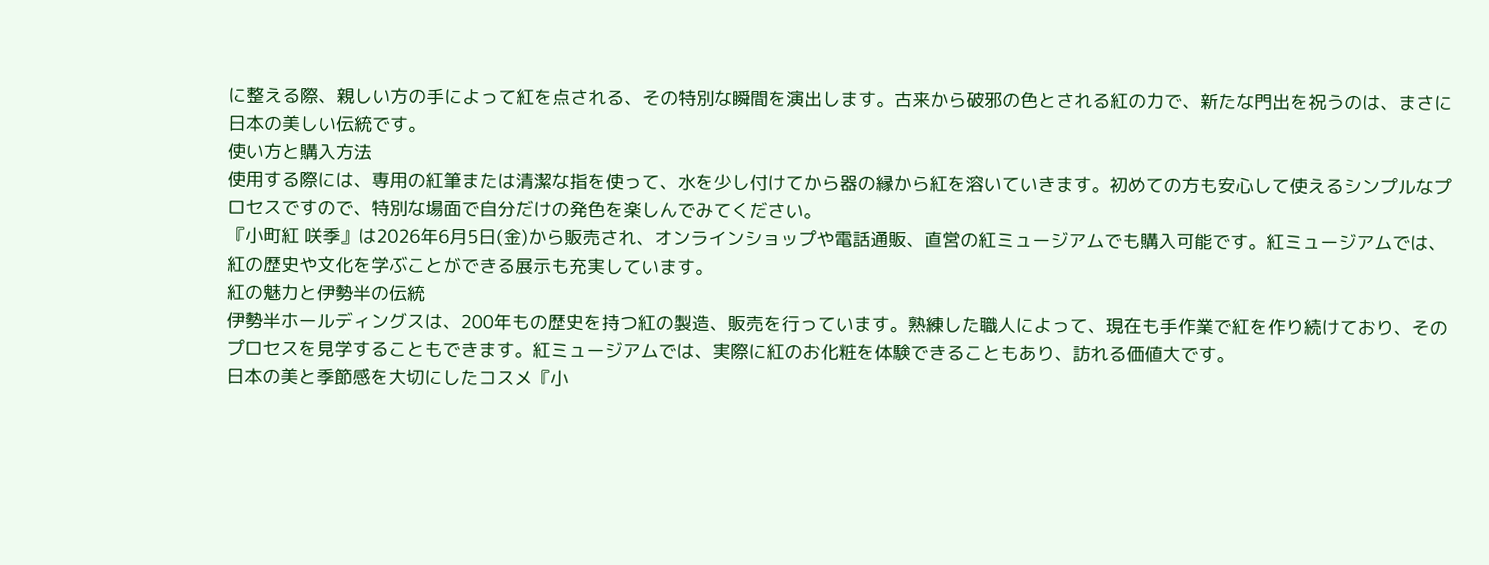に整える際、親しい方の手によって紅を点される、その特別な瞬間を演出します。古来から破邪の色とされる紅の力で、新たな門出を祝うのは、まさに日本の美しい伝統です。
使い方と購入方法
使用する際には、専用の紅筆または清潔な指を使って、水を少し付けてから器の縁から紅を溶いていきます。初めての方も安心して使えるシンプルなプロセスですので、特別な場面で自分だけの発色を楽しんでみてください。
『小町紅 咲季』は2026年6月5日(金)から販売され、オンラインショップや電話通販、直営の紅ミュージアムでも購入可能です。紅ミュージアムでは、紅の歴史や文化を学ぶことができる展示も充実しています。
紅の魅力と伊勢半の伝統
伊勢半ホールディングスは、200年もの歴史を持つ紅の製造、販売を行っています。熟練した職人によって、現在も手作業で紅を作り続けており、そのプロセスを見学することもできます。紅ミュージアムでは、実際に紅のお化粧を体験できることもあり、訪れる価値大です。
日本の美と季節感を大切にしたコスメ『小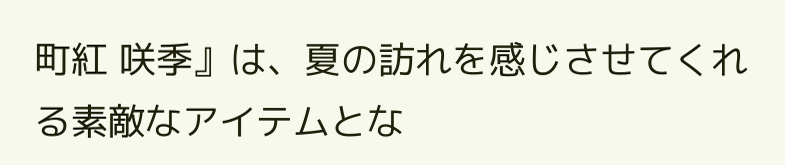町紅 咲季』は、夏の訪れを感じさせてくれる素敵なアイテムとな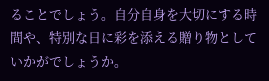ることでしょう。自分自身を大切にする時間や、特別な日に彩を添える贈り物としていかがでしょうか。